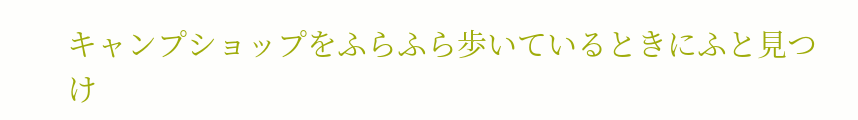キャンプショップをふらふら歩いているときにふと見つけ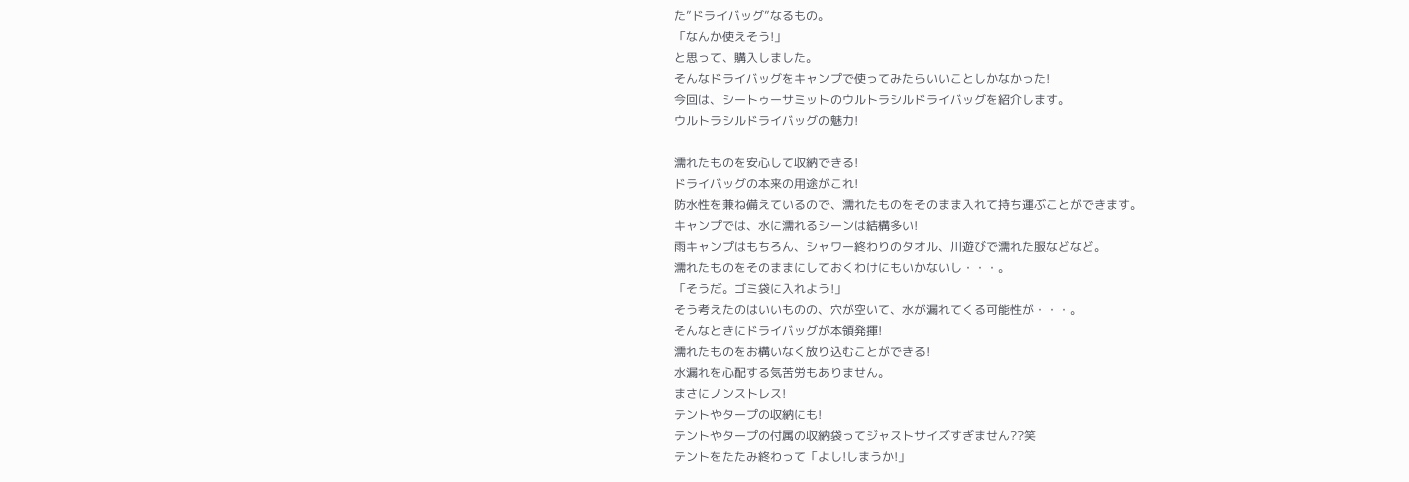た”ドライバッグ”なるもの。
「なんか使えそう!」
と思って、購入しました。
そんなドライバッグをキャンプで使ってみたらいいことしかなかった!
今回は、シートゥーサミットのウルトラシルドライバッグを紹介します。
ウルトラシルドライバッグの魅力!

濡れたものを安心して収納できる!
ドライバッグの本来の用途がこれ!
防水性を兼ね備えているので、濡れたものをそのまま入れて持ち運ぶことができます。
キャンプでは、水に濡れるシーンは結構多い!
雨キャンプはもちろん、シャワー終わりのタオル、川遊びで濡れた服などなど。
濡れたものをそのままにしておくわけにもいかないし・・・。
「そうだ。ゴミ袋に入れよう!」
そう考えたのはいいものの、穴が空いて、水が漏れてくる可能性が・・・。
そんなときにドライバッグが本領発揮!
濡れたものをお構いなく放り込むことができる!
水漏れを心配する気苦労もありません。
まさにノンストレス!
テントやタープの収納にも!
テントやタープの付属の収納袋ってジャストサイズすぎません??笑
テントをたたみ終わって「よし!しまうか!」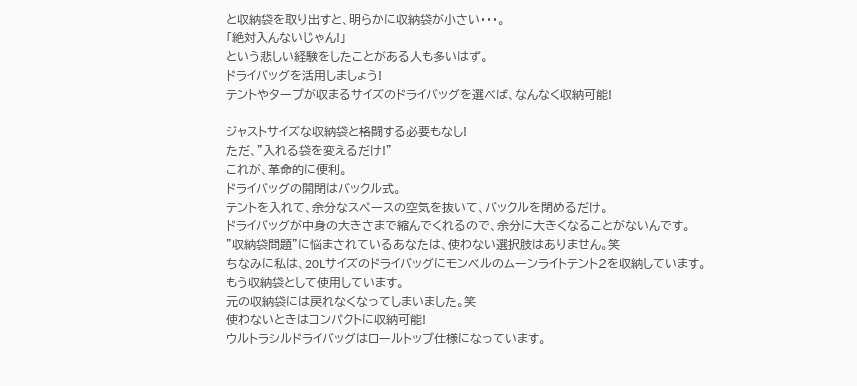と収納袋を取り出すと、明らかに収納袋が小さい・・・。
「絶対入んないじゃん!」
という悲しい経験をしたことがある人も多いはず。
ドライバッグを活用しましょう!
テントやタープが収まるサイズのドライバッグを選べば、なんなく収納可能!

ジャストサイズな収納袋と格闘する必要もなし!
ただ、”入れる袋を変えるだけ!”
これが、革命的に便利。
ドライバッグの開閉はバックル式。
テントを入れて、余分なスペースの空気を抜いて、バックルを閉めるだけ。
ドライバッグが中身の大きさまで縮んでくれるので、余分に大きくなることがないんです。
”収納袋問題”に悩まされているあなたは、使わない選択肢はありません。笑
ちなみに私は、20Lサイズのドライバッグにモンベルのムーンライトテント2を収納しています。
もう収納袋として使用しています。
元の収納袋には戻れなくなってしまいました。笑
使わないときはコンパクトに収納可能!
ウルトラシルドライバッグはロールトップ仕様になっています。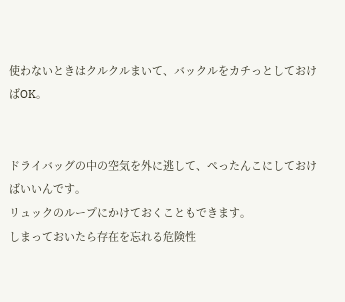使わないときはクルクルまいて、バックルをカチっとしておけばOK。


ドライバッグの中の空気を外に逃して、ぺったんこにしておけばいいんです。
リュックのループにかけておくこともできます。
しまっておいたら存在を忘れる危険性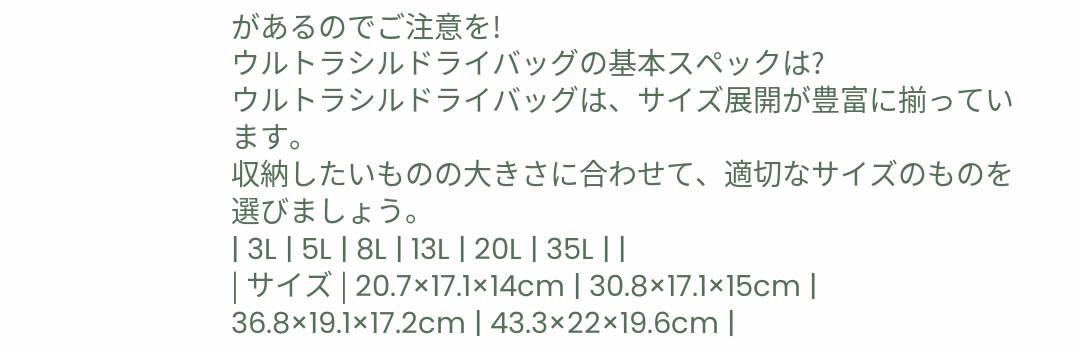があるのでご注意を!
ウルトラシルドライバッグの基本スペックは?
ウルトラシルドライバッグは、サイズ展開が豊富に揃っています。
収納したいものの大きさに合わせて、適切なサイズのものを選びましょう。
| 3L | 5L | 8L | 13L | 20L | 35L | |
| サイズ | 20.7×17.1×14cm | 30.8×17.1×15cm | 36.8×19.1×17.2cm | 43.3×22×19.6cm |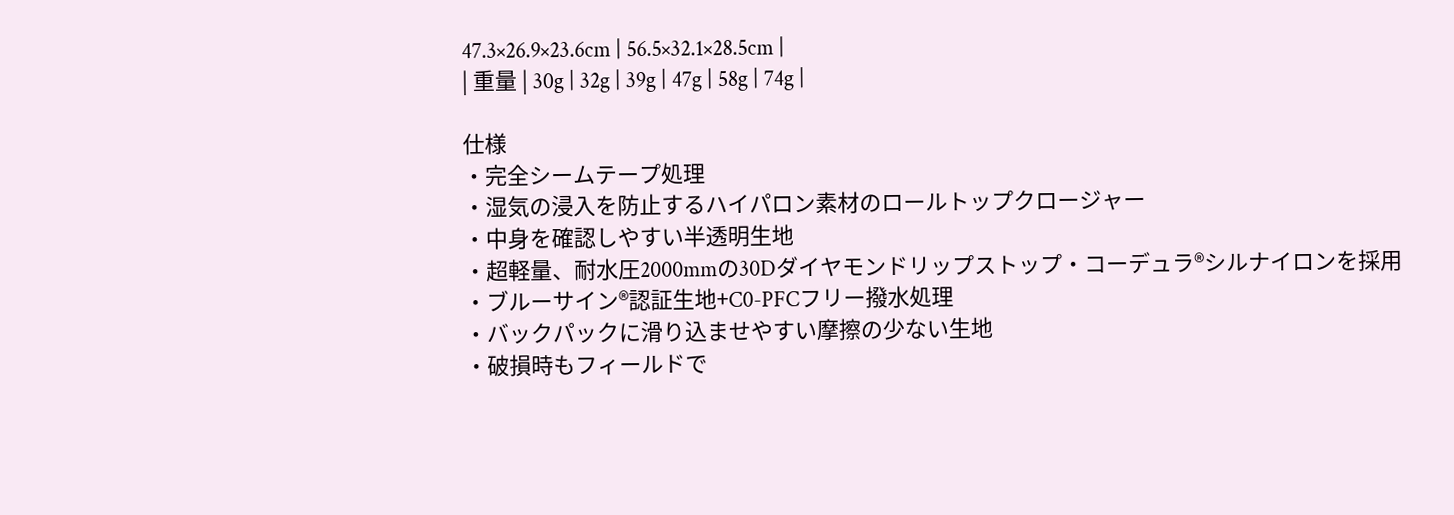47.3×26.9×23.6cm | 56.5×32.1×28.5cm |
| 重量 | 30g | 32g | 39g | 47g | 58g | 74g |

仕様
・完全シームテープ処理
・湿気の浸入を防止するハイパロン素材のロールトップクロージャー
・中身を確認しやすい半透明生地
・超軽量、耐水圧2000mmの30Dダイヤモンドリップストップ・コーデュラ®シルナイロンを採用
・ブルーサイン®認証生地+C0-PFCフリー撥水処理
・バックパックに滑り込ませやすい摩擦の少ない生地
・破損時もフィールドで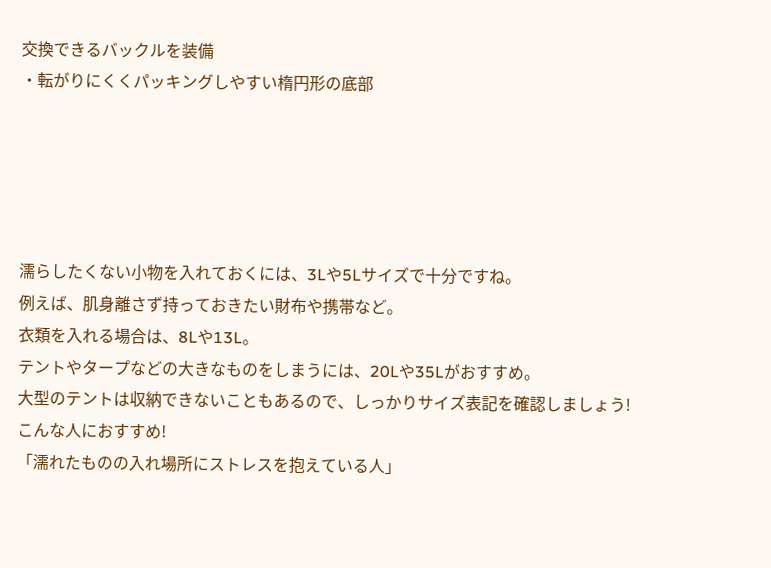交換できるバックルを装備
・転がりにくくパッキングしやすい楕円形の底部





濡らしたくない小物を入れておくには、3Lや5Lサイズで十分ですね。
例えば、肌身離さず持っておきたい財布や携帯など。
衣類を入れる場合は、8Lや13L。
テントやタープなどの大きなものをしまうには、20Lや35Lがおすすめ。
大型のテントは収納できないこともあるので、しっかりサイズ表記を確認しましょう!
こんな人におすすめ!
「濡れたものの入れ場所にストレスを抱えている人」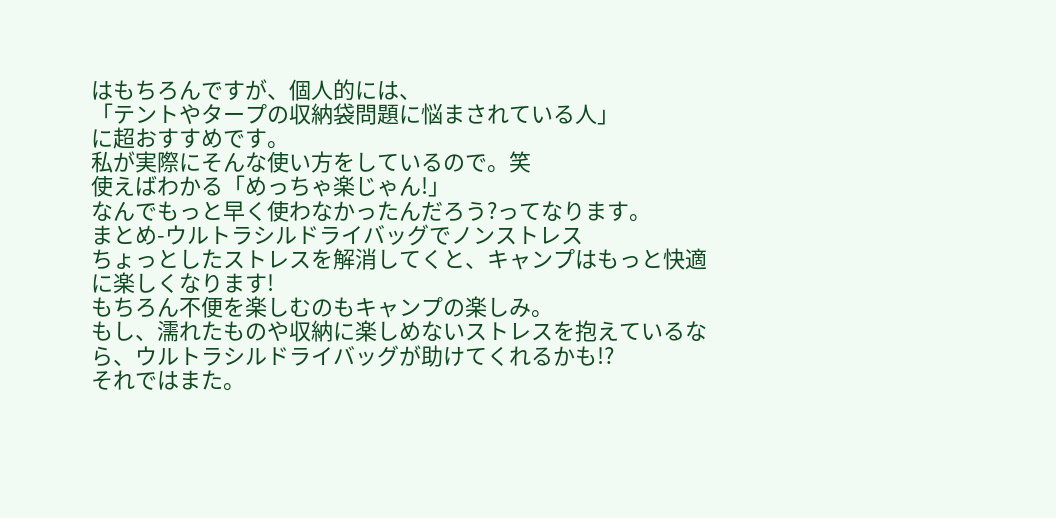はもちろんですが、個人的には、
「テントやタープの収納袋問題に悩まされている人」
に超おすすめです。
私が実際にそんな使い方をしているので。笑
使えばわかる「めっちゃ楽じゃん!」
なんでもっと早く使わなかったんだろう?ってなります。
まとめ-ウルトラシルドライバッグでノンストレス
ちょっとしたストレスを解消してくと、キャンプはもっと快適に楽しくなります!
もちろん不便を楽しむのもキャンプの楽しみ。
もし、濡れたものや収納に楽しめないストレスを抱えているなら、ウルトラシルドライバッグが助けてくれるかも!?
それではまた。